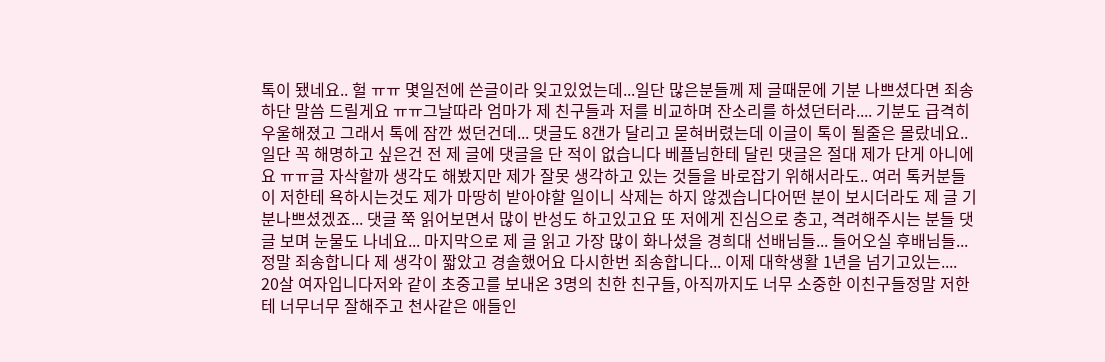톡이 됐네요.. 헐 ㅠㅠ 몇일전에 쓴글이라 잊고있었는데...일단 많은분들께 제 글때문에 기분 나쁘셨다면 죄송하단 말씀 드릴게요 ㅠㅠ그날따라 엄마가 제 친구들과 저를 비교하며 잔소리를 하셨던터라.... 기분도 급격히 우울해졌고 그래서 톡에 잠깐 썼던건데... 댓글도 8갠가 달리고 묻혀버렸는데 이글이 톡이 될줄은 몰랐네요..일단 꼭 해명하고 싶은건 전 제 글에 댓글을 단 적이 없습니다 베플님한테 달린 댓글은 절대 제가 단게 아니에요 ㅠㅠ글 자삭할까 생각도 해봤지만 제가 잘못 생각하고 있는 것들을 바로잡기 위해서라도.. 여러 톡커분들이 저한테 욕하시는것도 제가 마땅히 받아야할 일이니 삭제는 하지 않겠습니다어떤 분이 보시더라도 제 글 기분나쁘셨겠죠... 댓글 쭉 읽어보면서 많이 반성도 하고있고요 또 저에게 진심으로 충고, 격려해주시는 분들 댓글 보며 눈물도 나네요... 마지막으로 제 글 읽고 가장 많이 화나셨을 경희대 선배님들... 들어오실 후배님들... 정말 죄송합니다 제 생각이 짧았고 경솔했어요 다시한번 죄송합니다... 이제 대학생활 1년을 넘기고있는.... 20살 여자입니다저와 같이 초중고를 보내온 3명의 친한 친구들, 아직까지도 너무 소중한 이친구들정말 저한테 너무너무 잘해주고 천사같은 애들인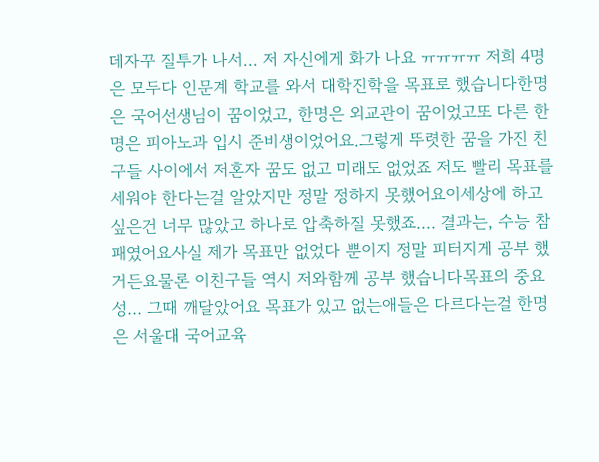데자꾸 질투가 나서... 저 자신에게 화가 나요 ㅠㅠㅠㅠ 저희 4명은 모두다 인문계 학교를 와서 대학진학을 목표로 했습니다한명은 국어선생님이 꿈이었고, 한명은 외교관이 꿈이었고또 다른 한명은 피아노과 입시 준비생이었어요.그렇게 뚜렷한 꿈을 가진 친구들 사이에서 저혼자 꿈도 없고 미래도 없었죠 저도 빨리 목표를 세워야 한다는걸 알았지만 정말 정하지 못했어요이세상에 하고싶은건 너무 많았고 하나로 압축하질 못했죠.... 결과는, 수능 참패였어요사실 제가 목표만 없었다 뿐이지 정말 피터지게 공부 했거든요물론 이친구들 역시 저와함께 공부 했습니다목표의 중요성... 그때 깨달았어요 목표가 있고 없는애들은 다르다는걸 한명은 서울대 국어교육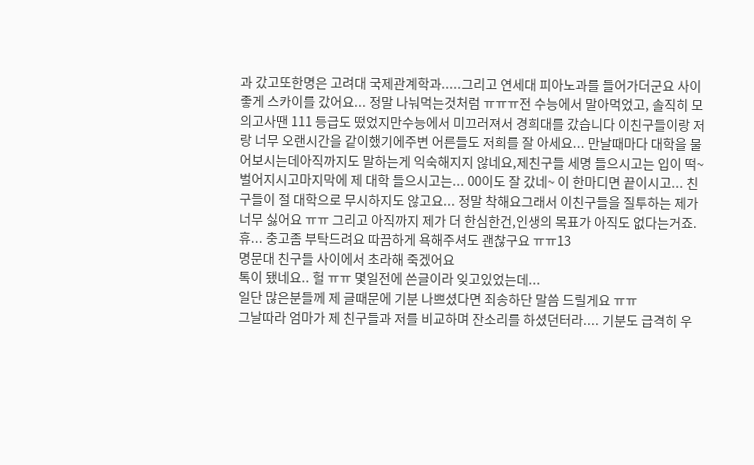과 갔고또한명은 고려대 국제관계학과.....그리고 연세대 피아노과를 들어가더군요 사이좋게 스카이를 갔어요... 정말 나눠먹는것처럼 ㅠㅠㅠ전 수능에서 말아먹었고, 솔직히 모의고사땐 111 등급도 떴었지만수능에서 미끄러져서 경희대를 갔습니다 이친구들이랑 저랑 너무 오랜시간을 같이했기에주변 어른들도 저희를 잘 아세요... 만날때마다 대학을 물어보시는데아직까지도 말하는게 익숙해지지 않네요,제친구들 세명 들으시고는 입이 떡~ 벌어지시고마지막에 제 대학 들으시고는... 00이도 잘 갔네~ 이 한마디면 끝이시고... 친구들이 절 대학으로 무시하지도 않고요... 정말 착해요그래서 이친구들을 질투하는 제가 너무 싫어요 ㅠㅠ 그리고 아직까지 제가 더 한심한건,인생의 목표가 아직도 없다는거죠. 휴... 충고좀 부탁드려요 따끔하게 욕해주셔도 괜찮구요 ㅠㅠ13
명문대 친구들 사이에서 초라해 죽겠어요
톡이 됐네요.. 헐 ㅠㅠ 몇일전에 쓴글이라 잊고있었는데...
일단 많은분들께 제 글때문에 기분 나쁘셨다면 죄송하단 말씀 드릴게요 ㅠㅠ
그날따라 엄마가 제 친구들과 저를 비교하며 잔소리를 하셨던터라.... 기분도 급격히 우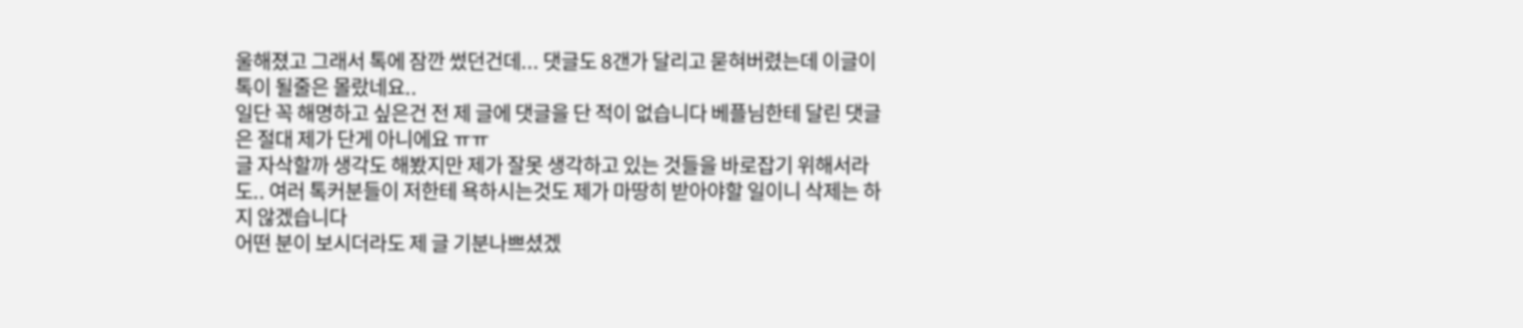울해졌고 그래서 톡에 잠깐 썼던건데... 댓글도 8갠가 달리고 묻혀버렸는데 이글이 톡이 될줄은 몰랐네요..
일단 꼭 해명하고 싶은건 전 제 글에 댓글을 단 적이 없습니다 베플님한테 달린 댓글은 절대 제가 단게 아니에요 ㅠㅠ
글 자삭할까 생각도 해봤지만 제가 잘못 생각하고 있는 것들을 바로잡기 위해서라도.. 여러 톡커분들이 저한테 욕하시는것도 제가 마땅히 받아야할 일이니 삭제는 하지 않겠습니다
어떤 분이 보시더라도 제 글 기분나쁘셨겠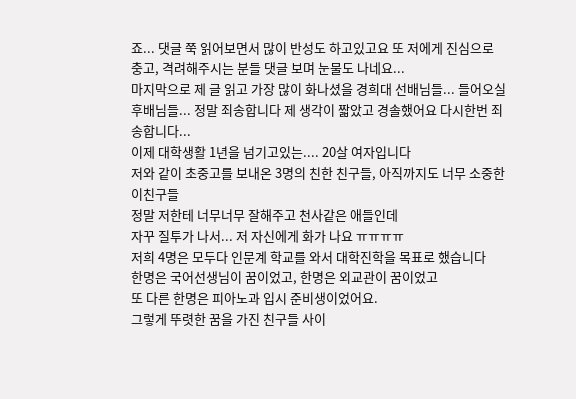죠... 댓글 쭉 읽어보면서 많이 반성도 하고있고요 또 저에게 진심으로 충고, 격려해주시는 분들 댓글 보며 눈물도 나네요...
마지막으로 제 글 읽고 가장 많이 화나셨을 경희대 선배님들... 들어오실 후배님들... 정말 죄송합니다 제 생각이 짧았고 경솔했어요 다시한번 죄송합니다...
이제 대학생활 1년을 넘기고있는.... 20살 여자입니다
저와 같이 초중고를 보내온 3명의 친한 친구들, 아직까지도 너무 소중한 이친구들
정말 저한테 너무너무 잘해주고 천사같은 애들인데
자꾸 질투가 나서... 저 자신에게 화가 나요 ㅠㅠㅠㅠ
저희 4명은 모두다 인문계 학교를 와서 대학진학을 목표로 했습니다
한명은 국어선생님이 꿈이었고, 한명은 외교관이 꿈이었고
또 다른 한명은 피아노과 입시 준비생이었어요.
그렇게 뚜렷한 꿈을 가진 친구들 사이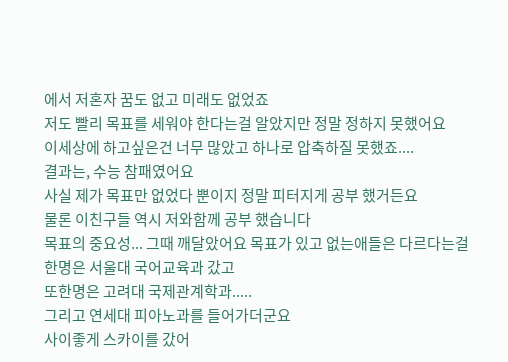에서 저혼자 꿈도 없고 미래도 없었죠
저도 빨리 목표를 세워야 한다는걸 알았지만 정말 정하지 못했어요
이세상에 하고싶은건 너무 많았고 하나로 압축하질 못했죠....
결과는, 수능 참패였어요
사실 제가 목표만 없었다 뿐이지 정말 피터지게 공부 했거든요
물론 이친구들 역시 저와함께 공부 했습니다
목표의 중요성... 그때 깨달았어요 목표가 있고 없는애들은 다르다는걸
한명은 서울대 국어교육과 갔고
또한명은 고려대 국제관계학과.....
그리고 연세대 피아노과를 들어가더군요
사이좋게 스카이를 갔어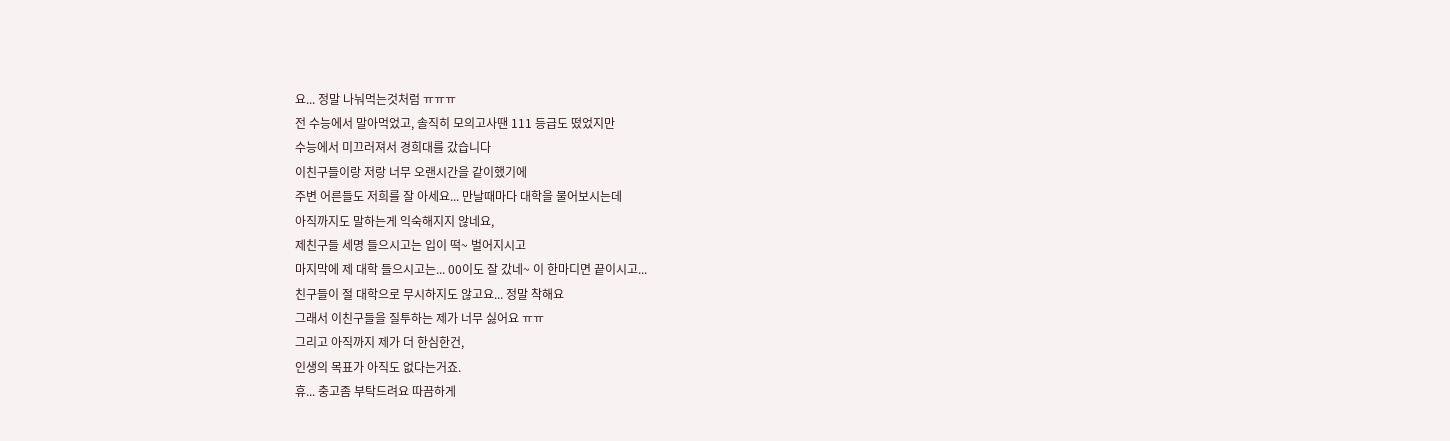요... 정말 나눠먹는것처럼 ㅠㅠㅠ
전 수능에서 말아먹었고, 솔직히 모의고사땐 111 등급도 떴었지만
수능에서 미끄러져서 경희대를 갔습니다
이친구들이랑 저랑 너무 오랜시간을 같이했기에
주변 어른들도 저희를 잘 아세요... 만날때마다 대학을 물어보시는데
아직까지도 말하는게 익숙해지지 않네요,
제친구들 세명 들으시고는 입이 떡~ 벌어지시고
마지막에 제 대학 들으시고는... 00이도 잘 갔네~ 이 한마디면 끝이시고...
친구들이 절 대학으로 무시하지도 않고요... 정말 착해요
그래서 이친구들을 질투하는 제가 너무 싫어요 ㅠㅠ
그리고 아직까지 제가 더 한심한건,
인생의 목표가 아직도 없다는거죠.
휴... 충고좀 부탁드려요 따끔하게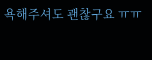욕해주셔도 괜찮구요 ㅠㅠ